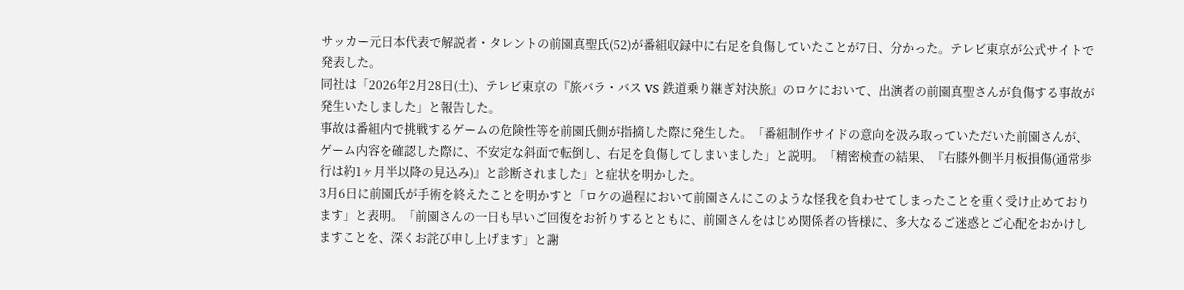サッカー元日本代表で解説者・タレントの前園真聖氏(52)が番組収録中に右足を負傷していたことが7日、分かった。テレビ東京が公式サイトで発表した。
同社は「2026年2月28日(土)、テレビ東京の『旅バラ・バス VS 鉄道乗り継ぎ対決旅』のロケにおいて、出演者の前園真聖さんが負傷する事故が発生いたしました」と報告した。
事故は番組内で挑戦するゲームの危険性等を前園氏側が指摘した際に発生した。「番組制作サイドの意向を汲み取っていただいた前園さんが、ゲーム内容を確認した際に、不安定な斜面で転倒し、右足を負傷してしまいました」と説明。「精密検査の結果、『右膝外側半月板損傷(通常歩行は約1ヶ月半以降の見込み)』と診断されました」と症状を明かした。
3月6日に前園氏が手術を終えたことを明かすと「ロケの過程において前園さんにこのような怪我を負わせてしまったことを重く受け止めております」と表明。「前園さんの一日も早いご回復をお祈りするとともに、前園さんをはじめ関係者の皆様に、多大なるご迷惑とご心配をおかけしますことを、深くお詫び申し上げます」と謝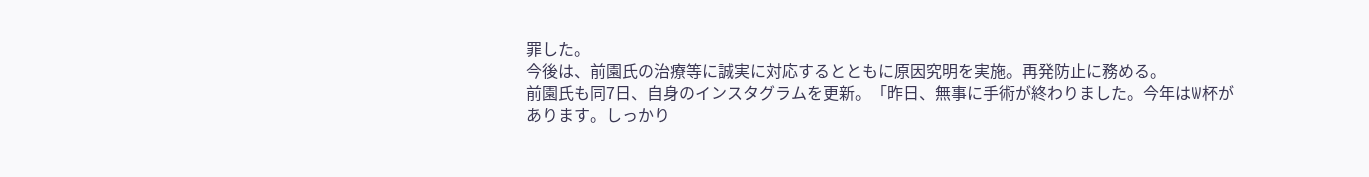罪した。
今後は、前園氏の治療等に誠実に対応するとともに原因究明を実施。再発防止に務める。
前園氏も同7日、自身のインスタグラムを更新。「昨日、無事に手術が終わりました。今年はW杯があります。しっかり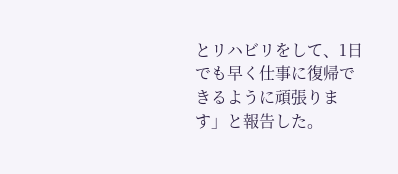とリハビリをして、1日でも早く仕事に復帰できるように頑張ります」と報告した。